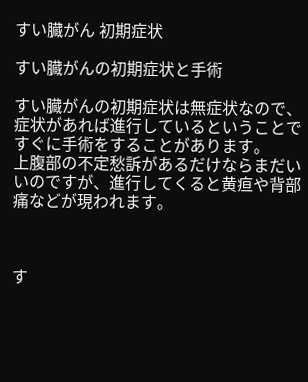すい臓がん 初期症状

すい臓がんの初期症状と手術

すい臓がんの初期症状は無症状なので、症状があれば進行しているということですぐに手術をすることがあります。
上腹部の不定愁訴があるだけならまだいいのですが、進行してくると黄疸や背部痛などが現われます。



す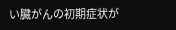い臓がんの初期症状が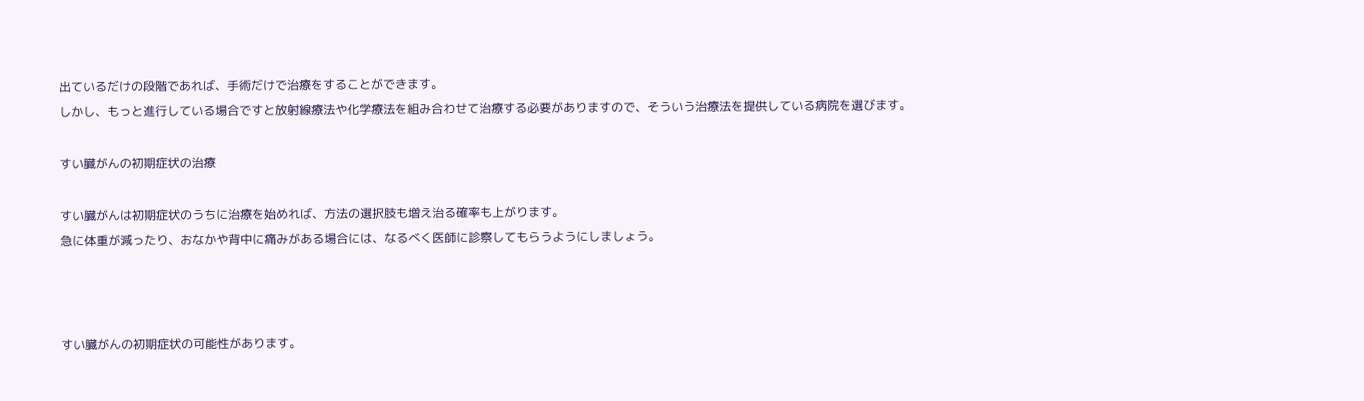出ているだけの段階であれば、手術だけで治療をすることができます。
しかし、もっと進行している場合ですと放射線療法や化学療法を組み合わせて治療する必要がありますので、そういう治療法を提供している病院を選びます。

すい臓がんの初期症状の治療

すい臓がんは初期症状のうちに治療を始めれば、方法の選択肢も増え治る確率も上がります。
急に体重が減ったり、おなかや背中に痛みがある場合には、なるべく医師に診察してもらうようにしましょう。



すい臓がんの初期症状の可能性があります。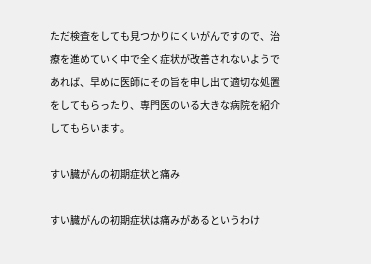ただ検査をしても見つかりにくいがんですので、治療を進めていく中で全く症状が改善されないようであれば、早めに医師にその旨を申し出て適切な処置をしてもらったり、専門医のいる大きな病院を紹介してもらいます。

すい臓がんの初期症状と痛み

すい臓がんの初期症状は痛みがあるというわけ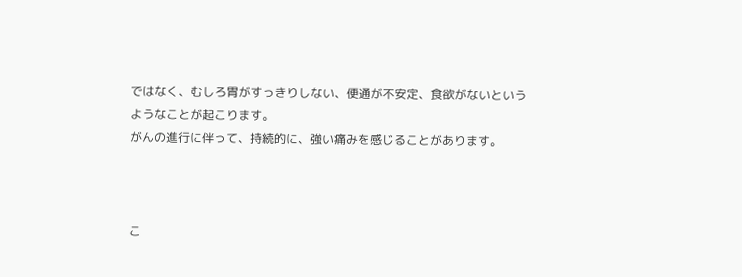ではなく、むしろ胃がすっきりしない、便通が不安定、食欲がないというようなことが起こります。
がんの進行に伴って、持続的に、強い痛みを感じることがあります。



こ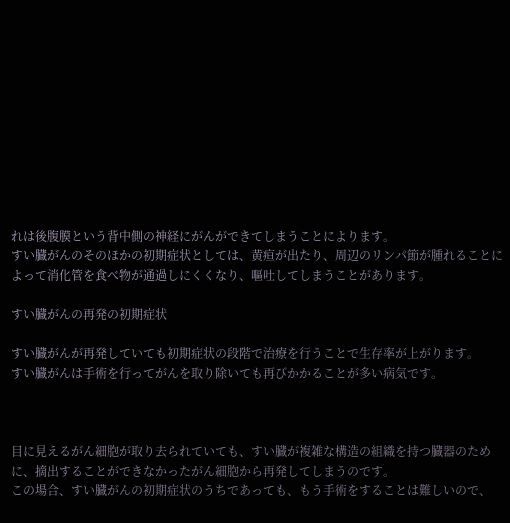れは後腹膜という背中側の神経にがんができてしまうことによります。
すい臓がんのそのほかの初期症状としては、黄疸が出たり、周辺のリンパ節が腫れることによって消化管を食べ物が通過しにくくなり、嘔吐してしまうことがあります。

すい臓がんの再発の初期症状

すい臓がんが再発していても初期症状の段階で治療を行うことで生存率が上がります。
すい臓がんは手術を行ってがんを取り除いても再びかかることが多い病気です。



目に見えるがん細胞が取り去られていても、すい臓が複雑な構造の組織を持つ臓器のために、摘出することができなかったがん細胞から再発してしまうのです。
この場合、すい臓がんの初期症状のうちであっても、もう手術をすることは難しいので、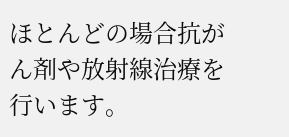ほとんどの場合抗がん剤や放射線治療を行います。